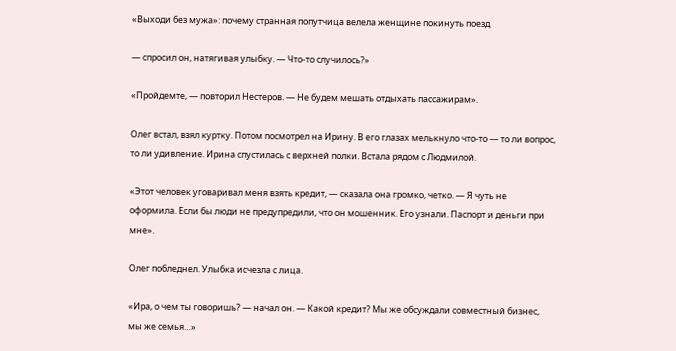«Выходи без мужа»: почему странная попутчица велела женщине покинуть поезд

— спросил он, натягивая улыбку. — Что-то случилось?»

«Пройдемте, — повторил Нестеров. — Не будем мешать отдыхать пассажирам».

Олег встал, взял куртку. Потом посмотрел на Ирину. В его глазах мелькнуло что-то — то ли вопрос, то ли удивление. Ирина спустилась с верхней полки. Встала рядом с Людмилой.

«Этот человек уговаривал меня взять кредит, — сказала она громко, четко. — Я чуть не оформила. Если бы люди не предупредили, что он мошенник. Его узнали. Паспорт и деньги при мне».

Олег побледнел. Улыбка исчезла с лица.

«Ира, о чем ты говоришь? — начал он. — Какой кредит? Мы же обсуждали совместный бизнес, мы же семья…»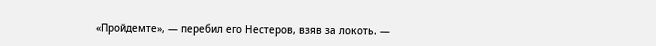«Пройдемте», — перебил его Нестеров, взяв за локоть. —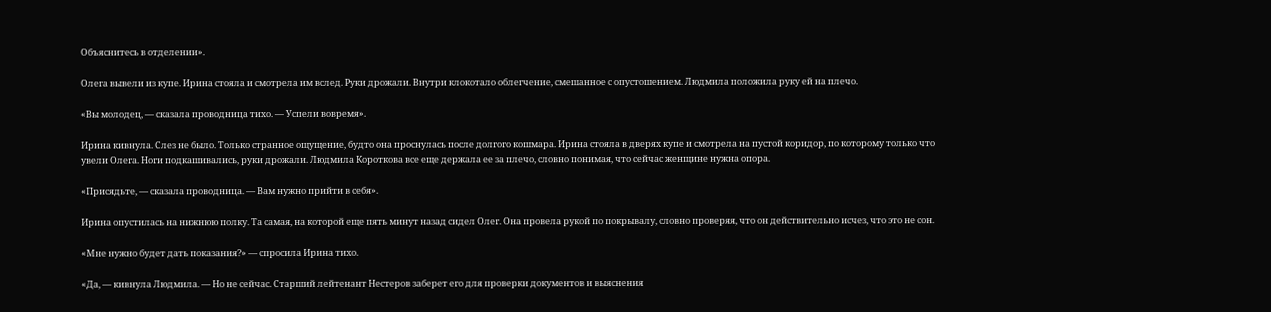Объяснитесь в отделении».

Олега вывели из купе. Ирина стояла и смотрела им вслед. Руки дрожали. Внутри клокотало облегчение, смешанное с опустошением. Людмила положила руку ей на плечо.

«Вы молодец, — сказала проводница тихо. — Успели вовремя».

Ирина кивнула. Слез не было. Только странное ощущение, будто она проснулась после долгого кошмара. Ирина стояла в дверях купе и смотрела на пустой коридор, по которому только что увели Олега. Ноги подкашивались, руки дрожали. Людмила Короткова все еще держала ее за плечо, словно понимая, что сейчас женщине нужна опора.

«Присядьте, — сказала проводница. — Вам нужно прийти в себя».

Ирина опустилась на нижнюю полку. Та самая, на которой еще пять минут назад сидел Олег. Она провела рукой по покрывалу, словно проверяя, что он действительно исчез, что это не сон.

«Мне нужно будет дать показания?» — спросила Ирина тихо.

«Да, — кивнула Людмила. — Но не сейчас. Старший лейтенант Нестеров заберет его для проверки документов и выяснения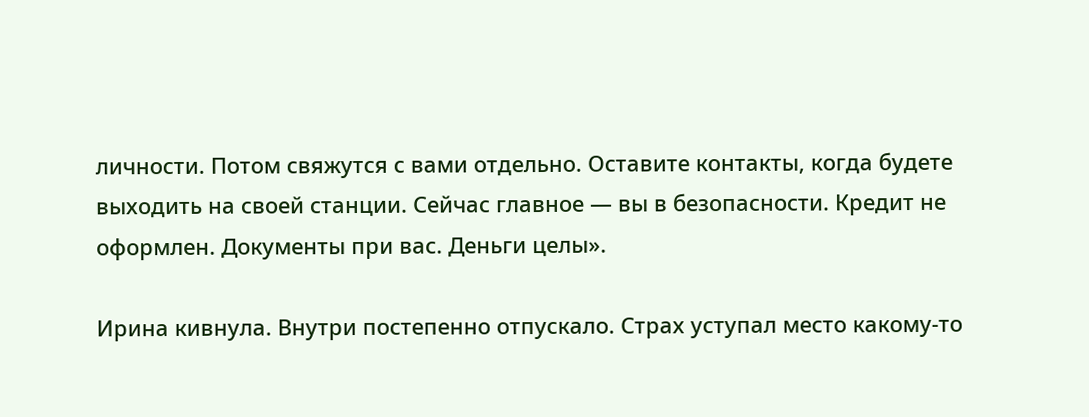личности. Потом свяжутся с вами отдельно. Оставите контакты, когда будете выходить на своей станции. Сейчас главное — вы в безопасности. Кредит не оформлен. Документы при вас. Деньги целы».

Ирина кивнула. Внутри постепенно отпускало. Страх уступал место какому-то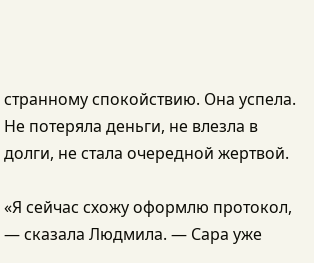странному спокойствию. Она успела. Не потеряла деньги, не влезла в долги, не стала очередной жертвой.

«Я сейчас схожу оформлю протокол, — сказала Людмила. — Сара уже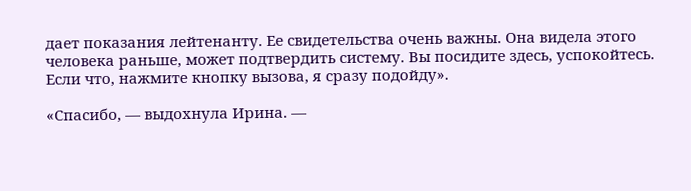дает показания лейтенанту. Ее свидетельства очень важны. Она видела этого человека раньше, может подтвердить систему. Вы посидите здесь, успокойтесь. Если что, нажмите кнопку вызова, я сразу подойду».

«Спасибо, — выдохнула Ирина. —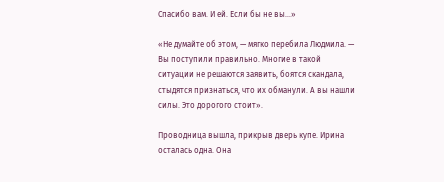Спасибо вам. И ей. Если бы не вы…»

«Не думайте об этом, — мягко перебила Людмила. — Вы поступили правильно. Многие в такой ситуации не решаются заявить, боятся скандала, стыдятся признаться, что их обманули. А вы нашли силы. Это дорогого стоит».

Проводница вышла, прикрыв дверь купе. Ирина осталась одна. Она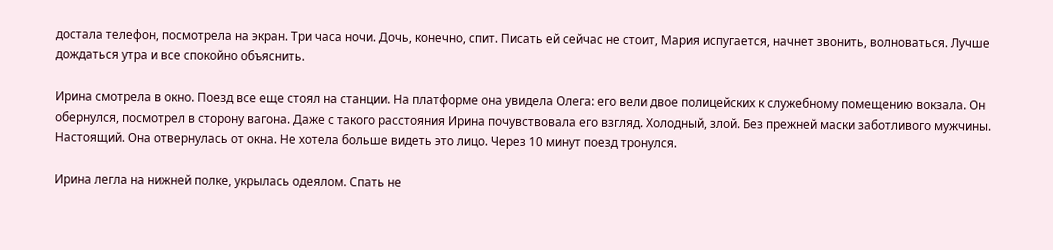достала телефон, посмотрела на экран. Три часа ночи. Дочь, конечно, спит. Писать ей сейчас не стоит, Мария испугается, начнет звонить, волноваться. Лучше дождаться утра и все спокойно объяснить.

Ирина смотрела в окно. Поезд все еще стоял на станции. На платформе она увидела Олега: его вели двое полицейских к служебному помещению вокзала. Он обернулся, посмотрел в сторону вагона. Даже с такого расстояния Ирина почувствовала его взгляд. Холодный, злой. Без прежней маски заботливого мужчины. Настоящий. Она отвернулась от окна. Не хотела больше видеть это лицо. Через 10 минут поезд тронулся.

Ирина легла на нижней полке, укрылась одеялом. Спать не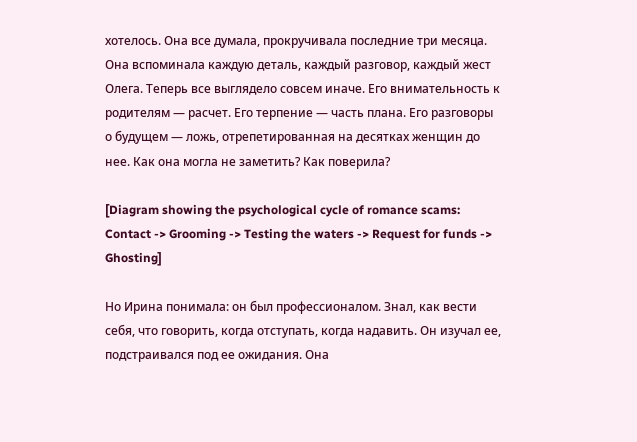хотелось. Она все думала, прокручивала последние три месяца. Она вспоминала каждую деталь, каждый разговор, каждый жест Олега. Теперь все выглядело совсем иначе. Его внимательность к родителям — расчет. Его терпение — часть плана. Его разговоры о будущем — ложь, отрепетированная на десятках женщин до нее. Как она могла не заметить? Как поверила?

[Diagram showing the psychological cycle of romance scams: Contact -> Grooming -> Testing the waters -> Request for funds -> Ghosting]

Но Ирина понимала: он был профессионалом. Знал, как вести себя, что говорить, когда отступать, когда надавить. Он изучал ее, подстраивался под ее ожидания. Она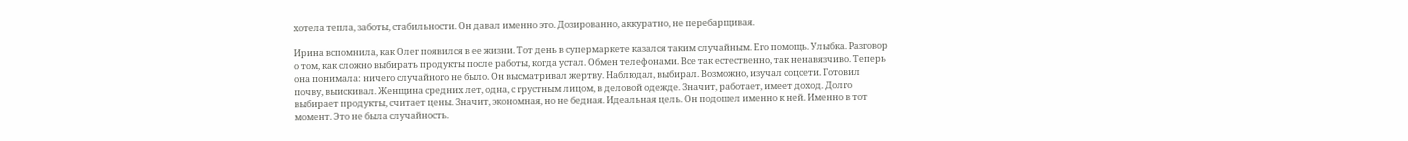хотела тепла, заботы, стабильности. Он давал именно это. Дозированно, аккуратно, не перебарщивая.

Ирина вспомнила, как Олег появился в ее жизни. Тот день в супермаркете казался таким случайным. Его помощь. Улыбка. Разговор о том, как сложно выбирать продукты после работы, когда устал. Обмен телефонами. Все так естественно, так ненавязчиво. Теперь она понимала: ничего случайного не было. Он высматривал жертву. Наблюдал, выбирал. Возможно, изучал соцсети. Готовил почву, выискивал. Женщина средних лет, одна, с грустным лицом, в деловой одежде. Значит, работает, имеет доход. Долго выбирает продукты, считает цены. Значит, экономная, но не бедная. Идеальная цель. Он подошел именно к ней. Именно в тот момент. Это не была случайность.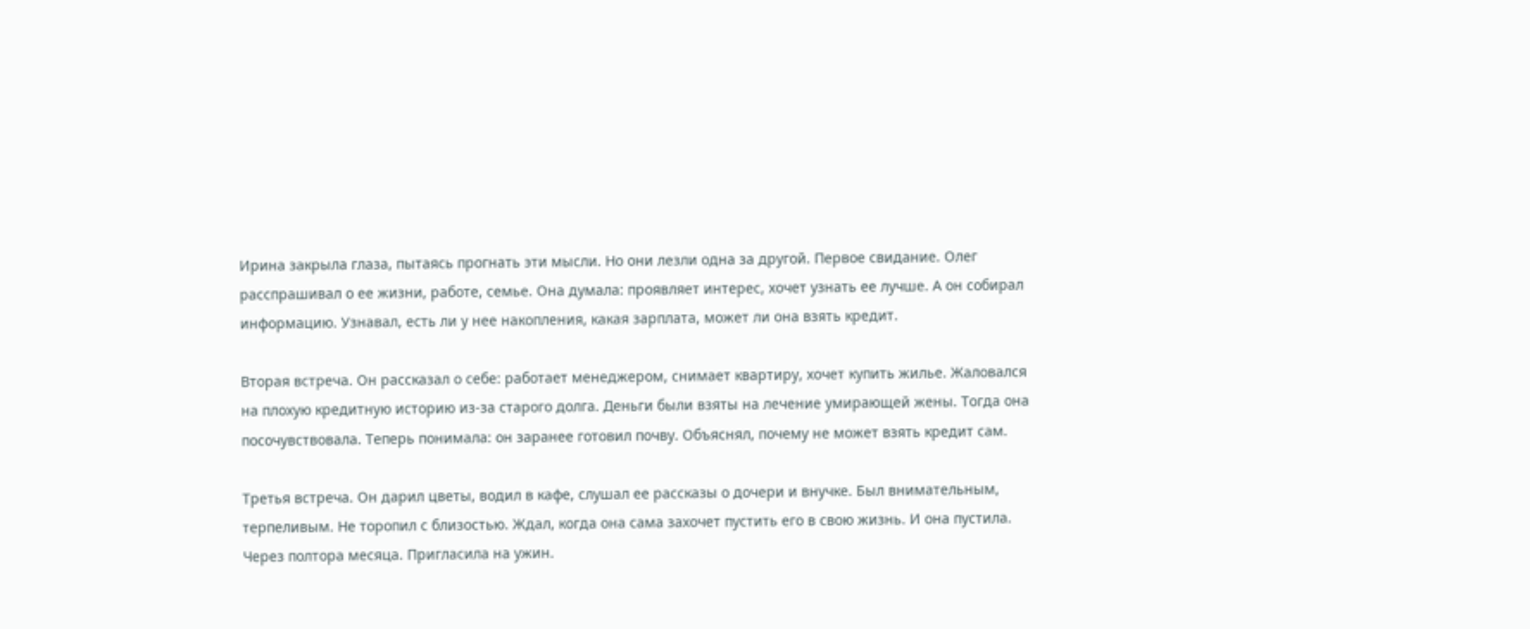Ирина закрыла глаза, пытаясь прогнать эти мысли. Но они лезли одна за другой. Первое свидание. Олег расспрашивал о ее жизни, работе, семье. Она думала: проявляет интерес, хочет узнать ее лучше. А он собирал информацию. Узнавал, есть ли у нее накопления, какая зарплата, может ли она взять кредит.

Вторая встреча. Он рассказал о себе: работает менеджером, снимает квартиру, хочет купить жилье. Жаловался на плохую кредитную историю из-за старого долга. Деньги были взяты на лечение умирающей жены. Тогда она посочувствовала. Теперь понимала: он заранее готовил почву. Объяснял, почему не может взять кредит сам.

Третья встреча. Он дарил цветы, водил в кафе, слушал ее рассказы о дочери и внучке. Был внимательным, терпеливым. Не торопил с близостью. Ждал, когда она сама захочет пустить его в свою жизнь. И она пустила. Через полтора месяца. Пригласила на ужин.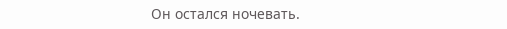Он остался ночевать.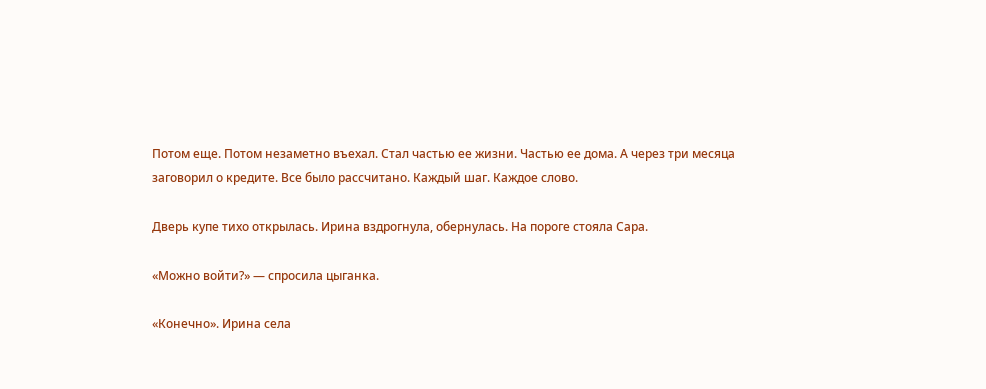Потом еще. Потом незаметно въехал. Стал частью ее жизни. Частью ее дома. А через три месяца заговорил о кредите. Все было рассчитано. Каждый шаг. Каждое слово.

Дверь купе тихо открылась. Ирина вздрогнула, обернулась. На пороге стояла Сара.

«Можно войти?» — спросила цыганка.

«Конечно». Ирина села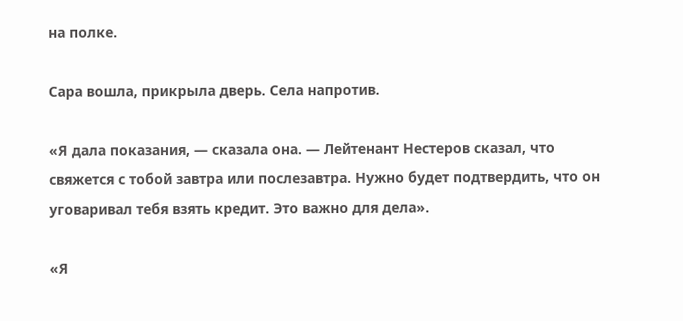на полке.

Сара вошла, прикрыла дверь. Села напротив.

«Я дала показания, — сказала она. — Лейтенант Нестеров сказал, что свяжется с тобой завтра или послезавтра. Нужно будет подтвердить, что он уговаривал тебя взять кредит. Это важно для дела».

«Я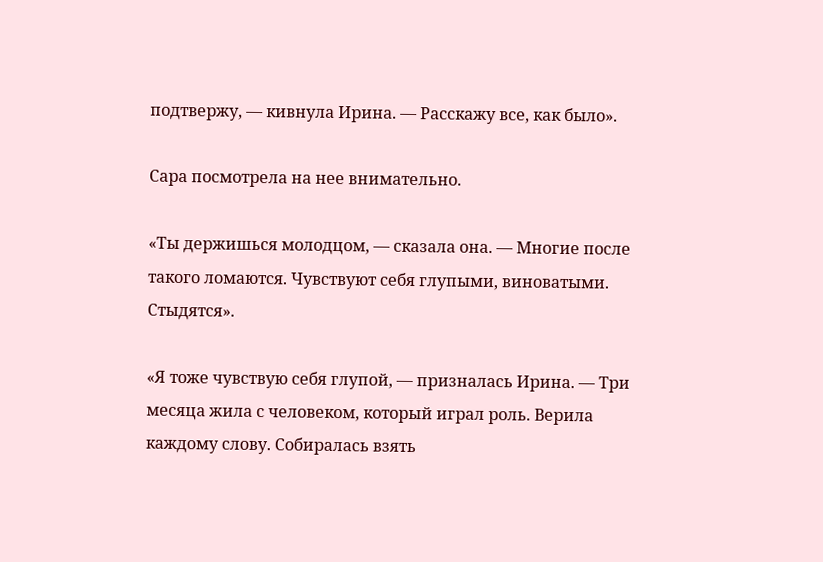подтвержу, — кивнула Ирина. — Расскажу все, как было».

Сара посмотрела на нее внимательно.

«Ты держишься молодцом, — сказала она. — Многие после такого ломаются. Чувствуют себя глупыми, виноватыми. Стыдятся».

«Я тоже чувствую себя глупой, — призналась Ирина. — Три месяца жила с человеком, который играл роль. Верила каждому слову. Собиралась взять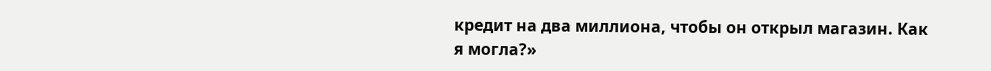кредит на два миллиона, чтобы он открыл магазин. Как я могла?»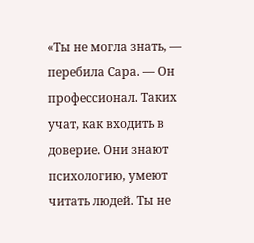«Ты не могла знать, — перебила Сара. — Он профессионал. Таких учат, как входить в доверие. Они знают психологию, умеют читать людей. Ты не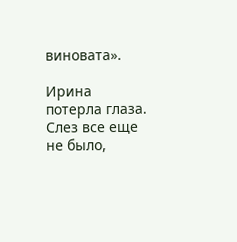виновата».

Ирина потерла глаза. Слез все еще не было,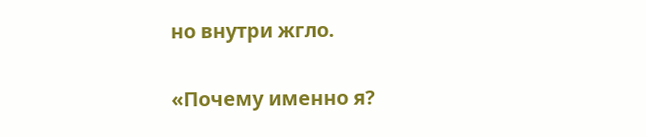но внутри жгло.

«Почему именно я?